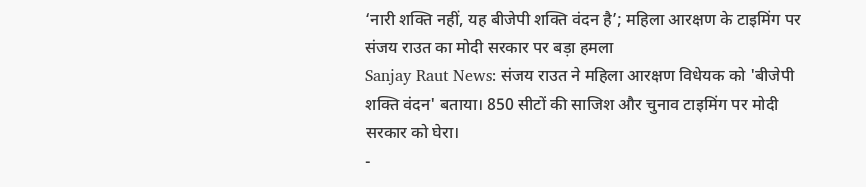‘नारी शक्ति नहीं, यह बीजेपी शक्ति वंदन है’; महिला आरक्षण के टाइमिंग पर संजय राउत का मोदी सरकार पर बड़ा हमला
Sanjay Raut News: संजय राउत ने महिला आरक्षण विधेयक को 'बीजेपी शक्ति वंदन' बताया। 850 सीटों की साजिश और चुनाव टाइमिंग पर मोदी सरकार को घेरा।
-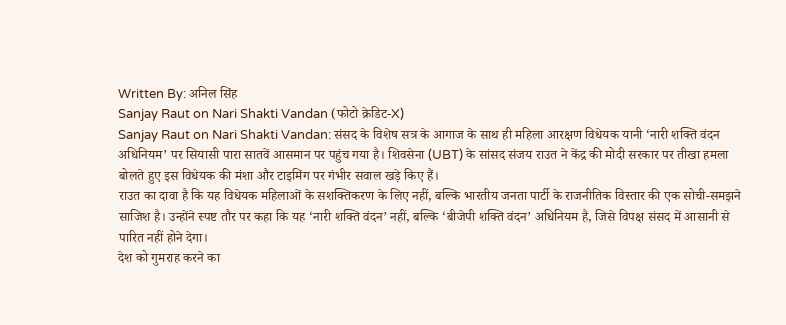Written By: अनिल सिंह
Sanjay Raut on Nari Shakti Vandan (फोटो क्रेडिट-X)
Sanjay Raut on Nari Shakti Vandan: संसद के विशेष सत्र के आगाज के साथ ही महिला आरक्षण विधेयक यानी ‘नारी शक्ति वंदन अधिनियम’ पर सियासी पारा सातवें आसमान पर पहुंच गया है। शिवसेना (UBT) के सांसद संजय राउत ने केंद्र की मोदी सरकार पर तीखा हमला बोलते हुए इस विधेयक की मंशा और टाइमिंग पर गंभीर सवाल खड़े किए हैं।
राउत का दावा है कि यह विधेयक महिलाओं के सशक्तिकरण के लिए नहीं, बल्कि भारतीय जनता पार्टी के राजनीतिक विस्तार की एक सोची-समझने साजिश है। उन्होंने स्पष्ट तौर पर कहा कि यह ‘नारी शक्ति वंदन’ नहीं, बल्कि ‘बीजेपी शक्ति वंदन’ अधिनियम है, जिसे विपक्ष संसद में आसानी से पारित नहीं होने देगा।
देश को गुमराह करने का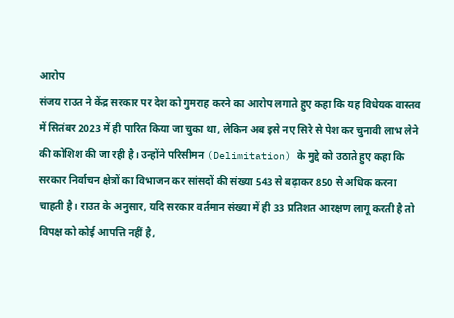आरोप
संजय राउत ने केंद्र सरकार पर देश को गुमराह करने का आरोप लगाते हुए कहा कि यह विधेयक वास्तव में सितंबर 2023 में ही पारित किया जा चुका था, लेकिन अब इसे नए सिरे से पेश कर चुनावी लाभ लेने की कोशिश की जा रही है। उन्होंने परिसीमन (Delimitation) के मुद्दे को उठाते हुए कहा कि सरकार निर्वाचन क्षेत्रों का विभाजन कर सांसदों की संख्या 543 से बढ़ाकर 850 से अधिक करना चाहती है। राउत के अनुसार, यदि सरकार वर्तमान संख्या में ही 33 प्रतिशत आरक्षण लागू करती है तो विपक्ष को कोई आपत्ति नहीं है,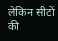लेकिन सीटों की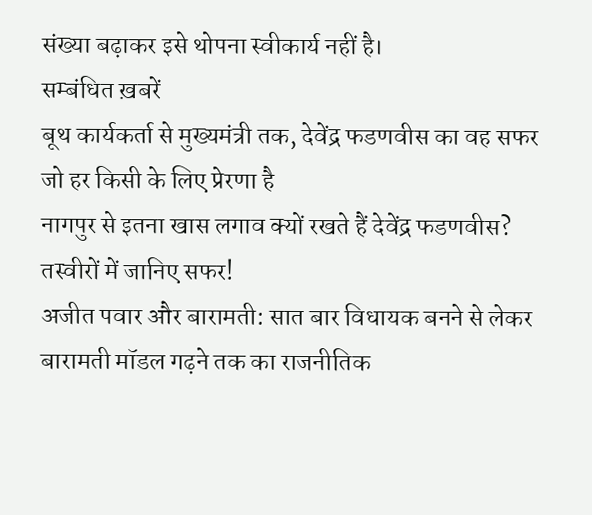संख्या बढ़ाकर इसे थोपना स्वीकार्य नहीं है।
सम्बंधित ख़बरें
बूथ कार्यकर्ता से मुख्यमंत्री तक, देवेंद्र फडणवीस का वह सफर जो हर किसी के लिए प्रेरणा है
नागपुर से इतना खास लगाव क्यों रखते हैं देवेंद्र फडणवीस? तस्वीरों में जानिए सफर!
अजीत पवार और बारामती: सात बार विधायक बनने से लेकर बारामती मॉडल गढ़ने तक का राजनीतिक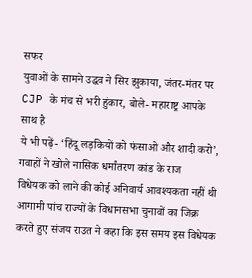सफर
युवाओं के सामने उद्धव ने सिर झुकाया, जंतर-मंतर पर CJP के मंच से भरी हुंकार, बोले- महाराष्ट्र आपके साथ है
ये भी पढ़ें- ‘हिंदू लड़कियों को फंसाओ और शादी करो’, गवाहों ने खोले नासिक धर्मांतरण कांड के राज
विधेयक को लाने की कोई अनिवार्य आवश्यकता नहीं थी
आगामी पांच राज्यों के विधानसभा चुनावों का जिक्र करते हुए संजय राउत ने कहा कि इस समय इस विधेयक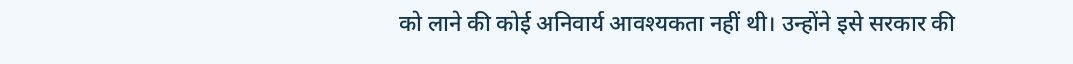को लाने की कोई अनिवार्य आवश्यकता नहीं थी। उन्होंने इसे सरकार की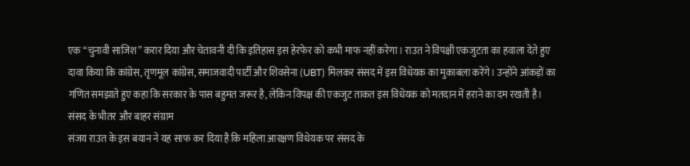एक “चुनावी साजिश” करार दिया और चेतावनी दी कि इतिहास इस हेरफेर को कभी माफ नहीं करेगा। राउत ने विपक्षी एकजुटता का हवाला देते हुए दावा किया कि कांग्रेस, तृणमूल कांग्रेस, समाजवादी पार्टी और शिवसेना (UBT) मिलकर संसद में इस विधेयक का मुकाबला करेंगे। उन्होंने आंकड़ों का गणित समझाते हुए कहा कि सरकार के पास बहुमत जरूर है, लेकिन विपक्ष की एकजुट ताकत इस विधेयक को मतदान में हराने का दम रखती है।
संसद के भीतर और बाहर संग्राम
संजय राउत के इस बयान ने यह साफ कर दिया है कि महिला आरक्षण विधेयक पर संसद के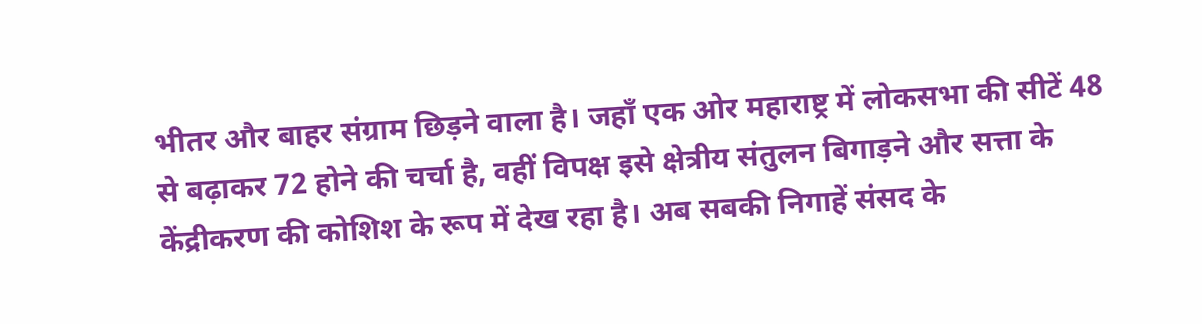भीतर और बाहर संग्राम छिड़ने वाला है। जहाँ एक ओर महाराष्ट्र में लोकसभा की सीटें 48 से बढ़ाकर 72 होने की चर्चा है, वहीं विपक्ष इसे क्षेत्रीय संतुलन बिगाड़ने और सत्ता के केंद्रीकरण की कोशिश के रूप में देख रहा है। अब सबकी निगाहें संसद के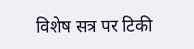विशेष सत्र पर टिकी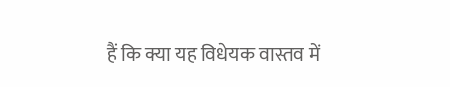हैं कि क्या यह विधेयक वास्तव में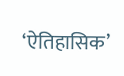‘ऐतिहासिक’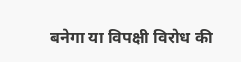बनेगा या विपक्षी विरोध की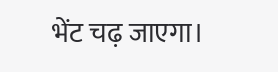भेंट चढ़ जाएगा।